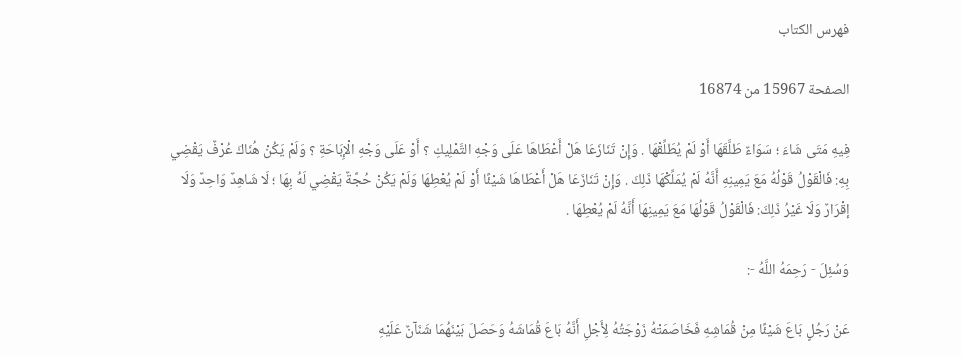فهرس الكتاب

الصفحة 15967 من 16874

فِيهِ مَتَى شَاءَ ؛ سَوَاءٌ طَلَّقَهَا أَوْ لَمْ يُطَلِّقْهَا . وَإِنْ تَنَازَعَا هَلْ أَعْطَاهَا عَلَى وَجْهِ التَّمْلِيكِ ؟ أَوْ عَلَى وَجْهِ الْإِبَاحَةِ ؟ وَلَمْ يَكُنْ هُنَاكَ عُرْفٌ يَقْضِي بِهِ: فَالْقَوْلُ قَوْلُهُ مَعَ يَمِينِهِ أَنَّهُ لَمْ يُمَلِّكْهَا ذَلِكَ . وَإِنْ تَنَازَعَا هَلْ أَعْطَاهَا شَيْئًا أَوْ لَمْ يُعْطِهَا وَلَمْ يَكُنْ حُجَّةٌ يَقْضِي لَهُ بِهَا ؛ لَا شَاهِدٌ وَاحِدٌ وَلَا إقْرَارٌ وَلَا غَيْرُ ذَلِكَ: فَالْقَوْلُ قَوْلُهَا مَعَ يَمِينِهَا أَنَّهُ لَمْ يُعْطِهَا .

وَسُئِلَ - رَحِمَهُ اللَّهُ -:

عَنْ رَجُلٍ بَاعَ شَيْئًا مِنْ قُمَاشِهِ فَخَاصَمَتْهُ زَوْجَتُهُ لِأَجْلِ أَنَّهُ بَاعَ قُمَاشَهُ وَحَصَلَ بَيْنَهُمَا شَنَآنٌ عَلَيْهِ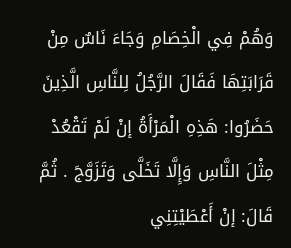وَهُمْ فِي الْخِصَامِ وَجَاءَ نَاسٌ مِنْ قَرَابَتِهَا فَقَالَ الرَّجُلُ لِلنَّاسِ الَّذِينَ حَضَرُوا: هَذِهِ الْمَرْأَةُ إنْ لَمْ تَقْعُدْ مِثْلَ النَّاسِ وَإِلَّا تَخَلَّى وَتَزَوَّجَ . ثُمَّ قَالَ: إنْ أَعْطَيْتِنِي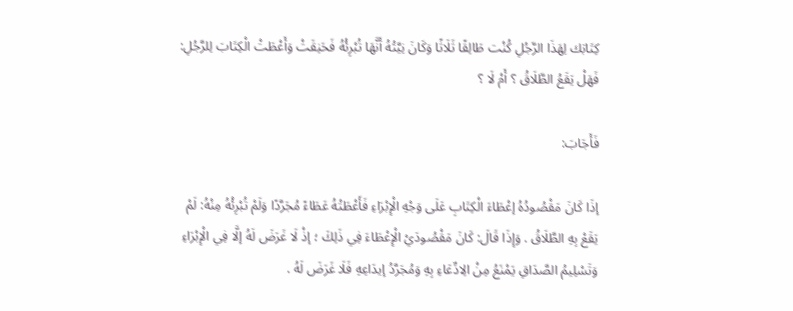كِتَابَك لِهَذَا الرَّجُلِ كُنْت طَالِقًا ثَلَاثًا وَكَانَ نِيَّتُهُ أَنَّهَا تُبْرِئُهُ فَحَنِقَتْ وَأَعْطَتْ الْكِتَابَ لِلرَّجُلِ: فَهَلْ يَقَعُ الطَّلَاقُ ؟ أَمْ لَا ؟

فَأَجَابَ:

إذَا كَانَ مَقْصُودُهُ إعْطَاءَ الْكِتَابِ عَلَى وَجْهِ الْإِبْرَاءِ فَأَعْطَتْهُ عَطَاءً مُجَرَّدًا وَلَمْ تُبْرِئْهُ مِنْهُ: لَمْ يَقَعْ بِهِ الطَّلَاقُ . وَإِذَا قَالَ: كَانَ مَقْصُودَيْ الْإِعْطَاءَ فِي ذَلِكَ ؛ إذْ لَا غَرَضَ لَهُ إلَّا فِي الْإِبْرَاءِ وَتَسْلِيمُ الصَّدَاقِ يَمْنَعُ مِنْ الِادِّعَاءِ بِهِ وَمُجَرَّدُ إيدَاعِهِ فَلَا غَرَضَ لَهُ .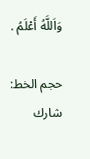وَاَللَّهُ أَعْلَمُ .

حجم الخط:
شارك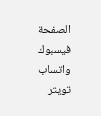الصفحة
فيسبوك واتساب تويتر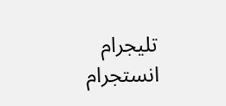تليجرام انستجرام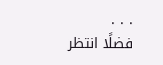. . .
فضلًا انتظر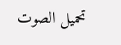تحميل الصوت